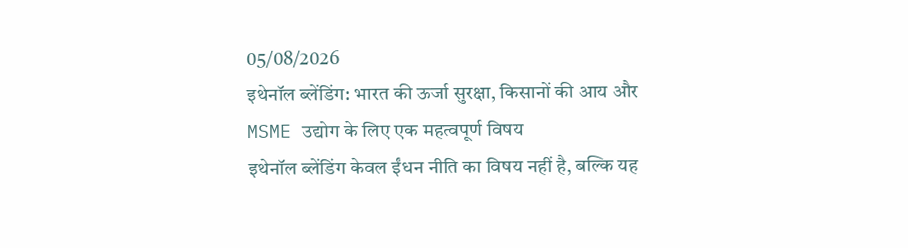05/08/2026
इथेनॉल ब्लेंडिंग: भारत की ऊर्जा सुरक्षा, किसानों की आय और MSME उद्योग के लिए एक महत्वपूर्ण विषय
इथेनॉल ब्लेंडिंग केवल ईंधन नीति का विषय नहीं है, बल्कि यह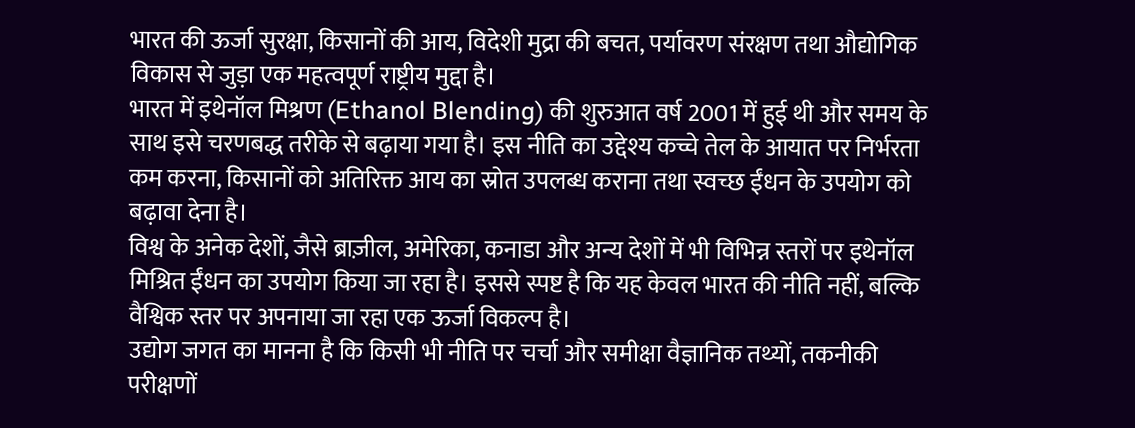भारत की ऊर्जा सुरक्षा, किसानों की आय, विदेशी मुद्रा की बचत, पर्यावरण संरक्षण तथा औद्योगिक विकास से जुड़ा एक महत्वपूर्ण राष्ट्रीय मुद्दा है।
भारत में इथेनॉल मिश्रण (Ethanol Blending) की शुरुआत वर्ष 2001 में हुई थी और समय के साथ इसे चरणबद्ध तरीके से बढ़ाया गया है। इस नीति का उद्देश्य कच्चे तेल के आयात पर निर्भरता कम करना, किसानों को अतिरिक्त आय का स्रोत उपलब्ध कराना तथा स्वच्छ ईंधन के उपयोग को बढ़ावा देना है।
विश्व के अनेक देशों, जैसे ब्राज़ील, अमेरिका, कनाडा और अन्य देशों में भी विभिन्न स्तरों पर इथेनॉल मिश्रित ईंधन का उपयोग किया जा रहा है। इससे स्पष्ट है कि यह केवल भारत की नीति नहीं, बल्कि वैश्विक स्तर पर अपनाया जा रहा एक ऊर्जा विकल्प है।
उद्योग जगत का मानना है कि किसी भी नीति पर चर्चा और समीक्षा वैज्ञानिक तथ्यों, तकनीकी परीक्षणों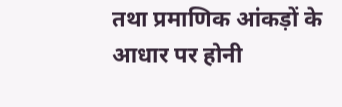तथा प्रमाणिक आंकड़ों के आधार पर होनी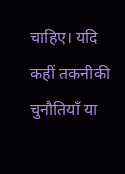चाहिए। यदि कहीं तकनीकी चुनौतियाँ या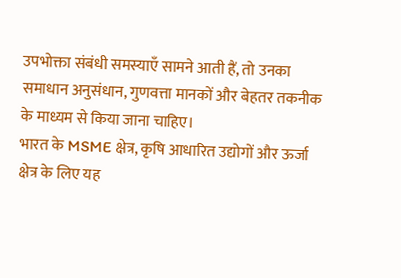उपभोक्ता संबंधी समस्याएँ सामने आती हैं, तो उनका समाधान अनुसंधान, गुणवत्ता मानकों और बेहतर तकनीक के माध्यम से किया जाना चाहिए।
भारत के MSME क्षेत्र, कृषि आधारित उद्योगों और ऊर्जा क्षेत्र के लिए यह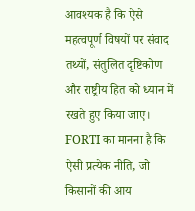आवश्यक है कि ऐसे महत्वपूर्ण विषयों पर संवाद तथ्यों, संतुलित दृष्टिकोण और राष्ट्रीय हित को ध्यान में रखते हुए किया जाए।
FORTI का मानना है कि ऐसी प्रत्येक नीति, जो किसानों की आय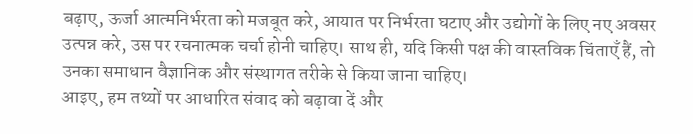बढ़ाए, ऊर्जा आत्मनिर्भरता को मजबूत करे, आयात पर निर्भरता घटाए और उद्योगों के लिए नए अवसर उत्पन्न करे, उस पर रचनात्मक चर्चा होनी चाहिए। साथ ही, यदि किसी पक्ष की वास्तविक चिंताएँ हैं, तो उनका समाधान वैज्ञानिक और संस्थागत तरीके से किया जाना चाहिए।
आइए, हम तथ्यों पर आधारित संवाद को बढ़ावा दें और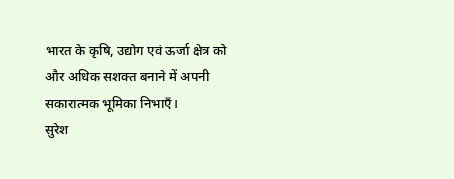भारत के कृषि, उद्योग एवं ऊर्जा क्षेत्र को और अधिक सशक्त बनाने में अपनी सकारात्मक भूमिका निभाएँ।
सुरेश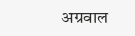अग्रवाल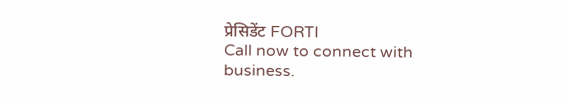प्रेसिडेंट FORTI
Call now to connect with business.